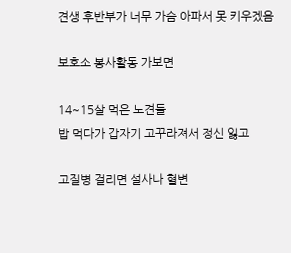견생 후반부가 너무 가슴 아파서 못 키우겠음

보호소 봉사활동 가보면

14~15살 먹은 노견들
밥 먹다가 갑자기 고꾸라져서 정신 잃고

고질병 걸리면 설사나 혈변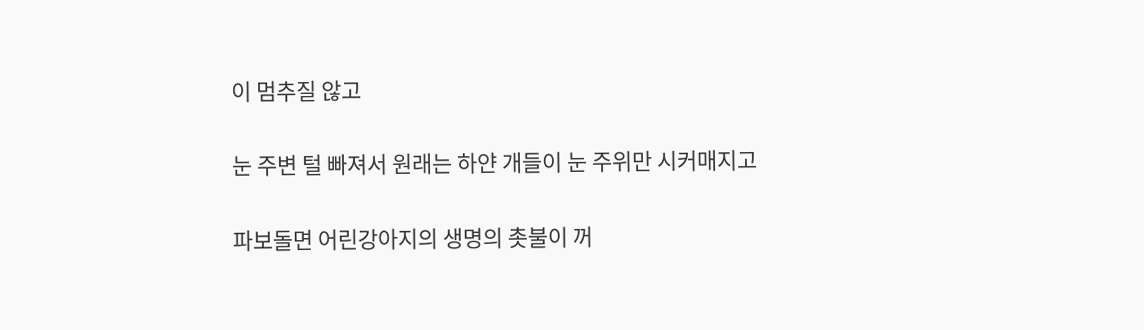이 멈추질 않고

눈 주변 털 빠져서 원래는 하얀 개들이 눈 주위만 시커매지고

파보돌면 어린강아지의 생명의 촛불이 꺼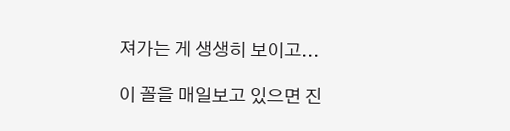져가는 게 생생히 보이고...

이 꼴을 매일보고 있으면 진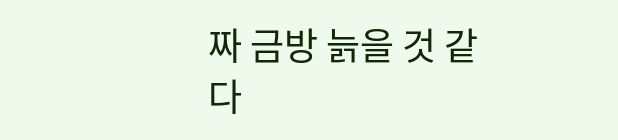짜 금방 늙을 것 같다